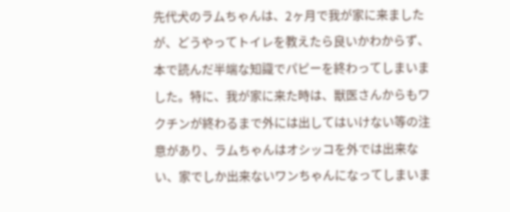先代犬のラムちゃんは、2ヶ月で我が家に来ましたが、どうやってトイレを教えたら良いかわからず、本で読んだ半端な知識でパピーを終わってしまいました。特に、我が家に来た時は、獣医さんからもワクチンが終わるまで外には出してはいけない等の注意があり、ラムちゃんはオシッコを外では出来ない、家でしか出来ないワンちゃんになってしまいま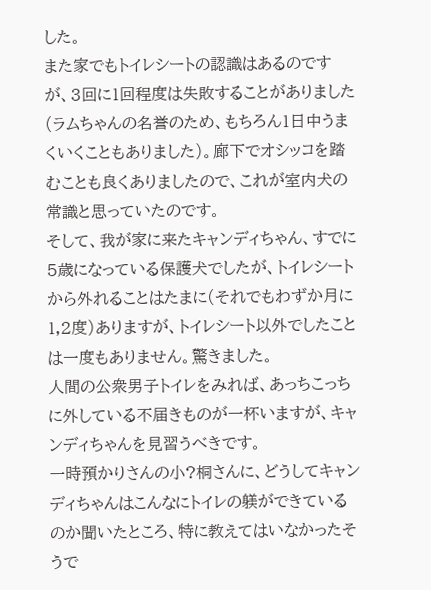した。
また家でもトイレシートの認識はあるのですが、3回に1回程度は失敗することがありました(ラムちゃんの名誉のため、もちろん1日中うまくいくこともありました)。廊下でオシッコを踏むことも良くありましたので、これが室内犬の常識と思っていたのです。
そして、我が家に来たキャンディちゃん、すでに5歳になっている保護犬でしたが、トイレシートから外れることはたまに(それでもわずか月に1,2度)ありますが、トイレシート以外でしたことは一度もありません。驚きました。
人間の公衆男子トイレをみれば、あっちこっちに外している不届きものが一杯いますが、キャンディちゃんを見習うべきです。
一時預かりさんの小?桐さんに、どうしてキャンディちゃんはこんなにトイレの躾ができているのか聞いたところ、特に教えてはいなかったそうで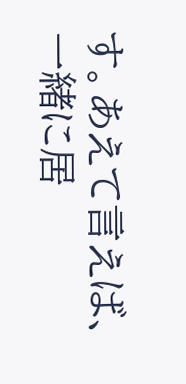す。あえて言えば、一緒に居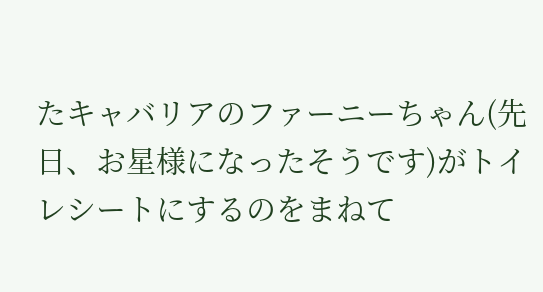たキャバリアのファーニーちゃん(先日、お星様になったそうです)がトイレシートにするのをまねて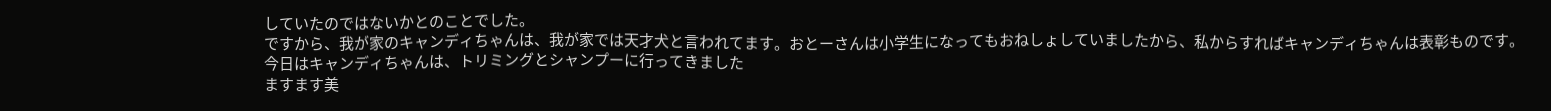していたのではないかとのことでした。
ですから、我が家のキャンディちゃんは、我が家では天才犬と言われてます。おとーさんは小学生になってもおねしょしていましたから、私からすればキャンディちゃんは表彰ものです。
今日はキャンディちゃんは、トリミングとシャンプーに行ってきました
ますます美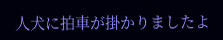人犬に拍車が掛かりましたよ